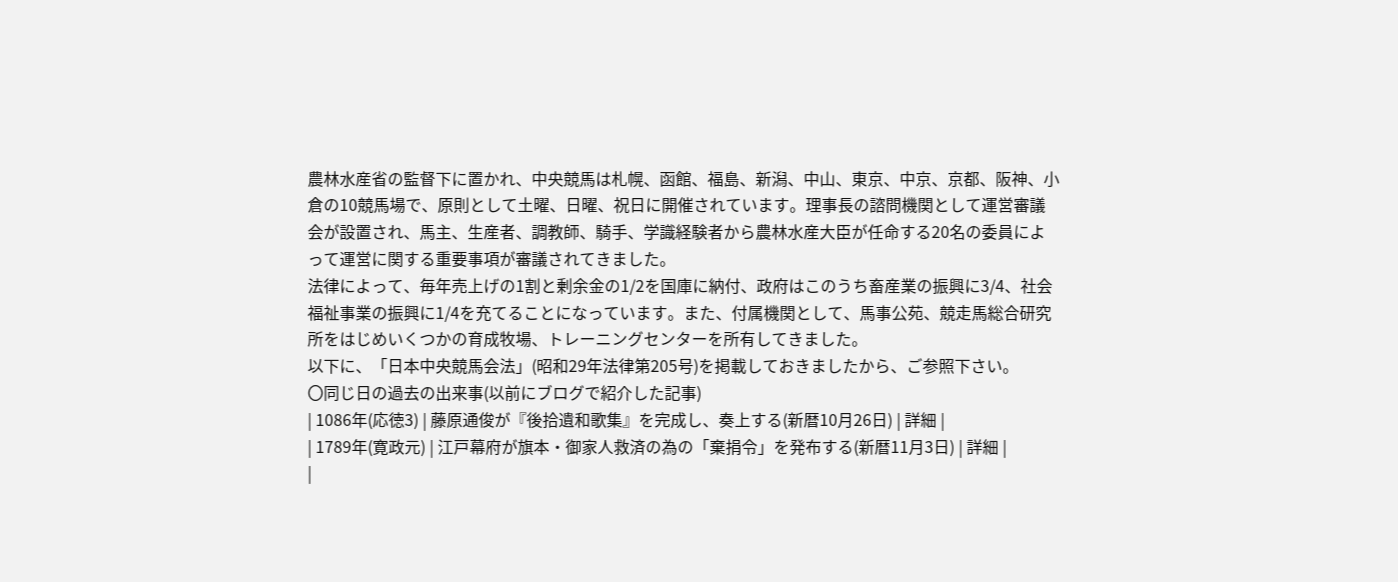農林水産省の監督下に置かれ、中央競馬は札幌、函館、福島、新潟、中山、東京、中京、京都、阪神、小倉の10競馬場で、原則として土曜、日曜、祝日に開催されています。理事長の諮問機関として運営審議会が設置され、馬主、生産者、調教師、騎手、学識経験者から農林水産大臣が任命する20名の委員によって運営に関する重要事項が審議されてきました。
法律によって、毎年売上げの1割と剰余金の1/2を国庫に納付、政府はこのうち畜産業の振興に3/4、社会福祉事業の振興に1/4を充てることになっています。また、付属機関として、馬事公苑、競走馬総合研究所をはじめいくつかの育成牧場、トレーニングセンターを所有してきました。
以下に、「日本中央競馬会法」(昭和29年法律第205号)を掲載しておきましたから、ご参照下さい。
〇同じ日の過去の出来事(以前にブログで紹介した記事)
| 1086年(応徳3) | 藤原通俊が『後拾遺和歌集』を完成し、奏上する(新暦10月26日) | 詳細 |
| 1789年(寛政元) | 江戸幕府が旗本・御家人救済の為の「棄捐令」を発布する(新暦11月3日) | 詳細 |
|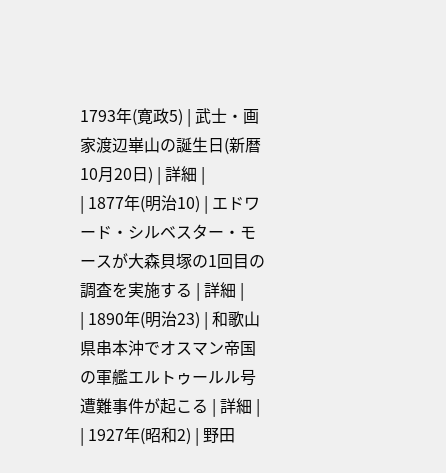1793年(寛政5) | 武士・画家渡辺崋山の誕生日(新暦10月20日) | 詳細 |
| 1877年(明治10) | エドワード・シルベスター・モースが大森貝塚の1回目の調査を実施する | 詳細 |
| 1890年(明治23) | 和歌山県串本沖でオスマン帝国の軍艦エルトゥールル号遭難事件が起こる | 詳細 |
| 1927年(昭和2) | 野田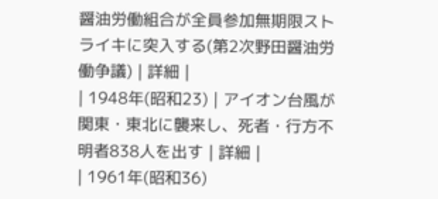醤油労働組合が全員参加無期限ストライキに突入する(第2次野田醤油労働争議) | 詳細 |
| 1948年(昭和23) | アイオン台風が関東・東北に襲来し、死者・行方不明者838人を出す | 詳細 |
| 1961年(昭和36)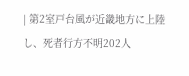| 第2室戸台風が近畿地方に上陸し、死者行方不明202人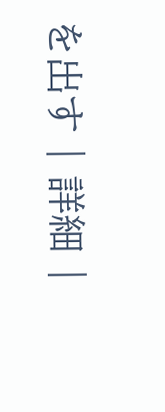を出す | 詳細 |